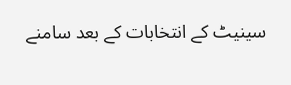سینیٹ کے انتخابات کے بعد سامنے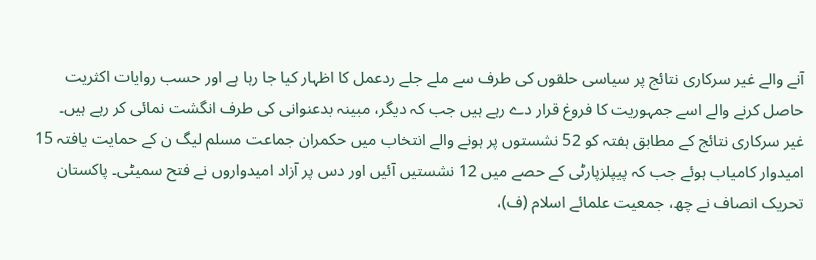آنے والے غیر سرکاری نتائج پر سیاسی حلقوں کی طرف سے ملے جلے ردعمل کا اظہار کیا جا رہا ہے اور حسب روایات اکثریت حاصل کرنے والے اسے جمہوریت کا فروغ قرار دے رہے ہیں جب کہ دیگر، مبینہ بدعنوانی کی طرف انگشت نمائی کر رہے ہیں۔
غیر سرکاری نتائج کے مطابق ہفتہ کو 52 نشستوں پر ہونے والے انتخاب میں حکمران جماعت مسلم لیگ ن کے حمایت یافتہ 15 امیدوار کامیاب ہوئے جب کہ پیپلزپارٹی کے حصے میں 12 نشستیں آئیں اور دس پر آزاد امیدواروں نے فتح سمیٹی۔ پاکستان تحریک انصاف نے چھ، جمعیت علمائے اسلام (ف)،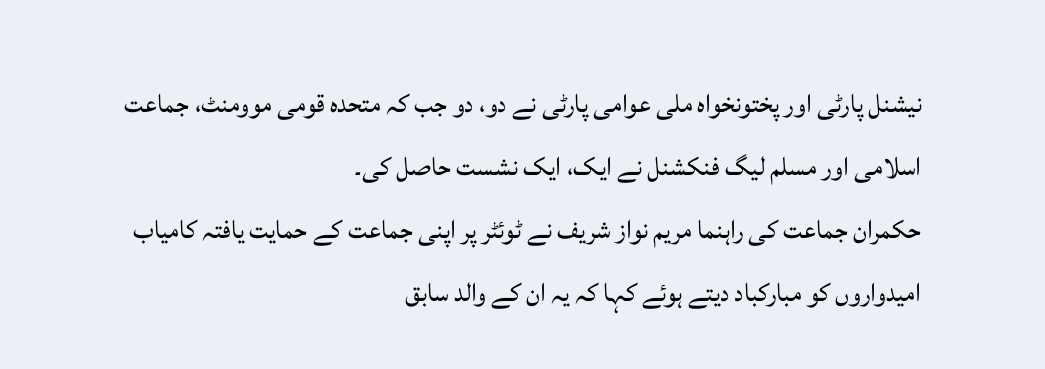نیشنل پارٹی اور پختونخواہ ملی عوامی پارٹی نے دو، دو جب کہ متحدہ قومی موومنٹ، جماعت اسلامی اور مسلم لیگ فنکشنل نے ایک، ایک نشست حاصل کی۔
حکمران جماعت کی راہنما مریم نواز شریف نے ٹوئٹر پر اپنی جماعت کے حمایت یافتہ کامیاب امیدواروں کو مبارکباد دیتے ہوئے کہا کہ یہ ان کے والد سابق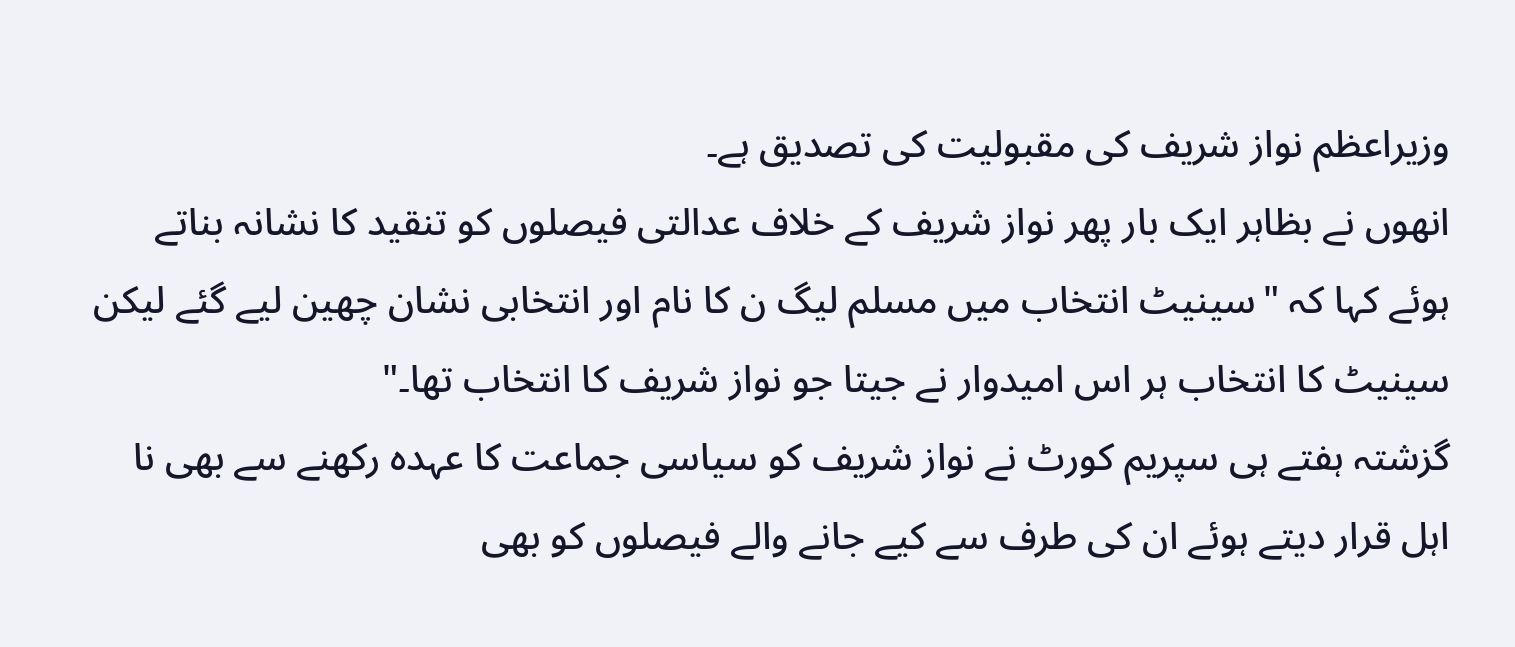وزیراعظم نواز شریف کی مقبولیت کی تصدیق ہے۔
انھوں نے بظاہر ایک بار پھر نواز شریف کے خلاف عدالتی فیصلوں کو تنقید کا نشانہ بناتے ہوئے کہا کہ "سینیٹ انتخاب میں مسلم لیگ ن کا نام اور انتخابی نشان چھین لیے گئے لیکن سینیٹ کا انتخاب ہر اس امیدوار نے جیتا جو نواز شریف کا انتخاب تھا۔"
گزشتہ ہفتے ہی سپریم کورٹ نے نواز شریف کو سیاسی جماعت کا عہدہ رکھنے سے بھی نا اہل قرار دیتے ہوئے ان کی طرف سے کیے جانے والے فیصلوں کو بھی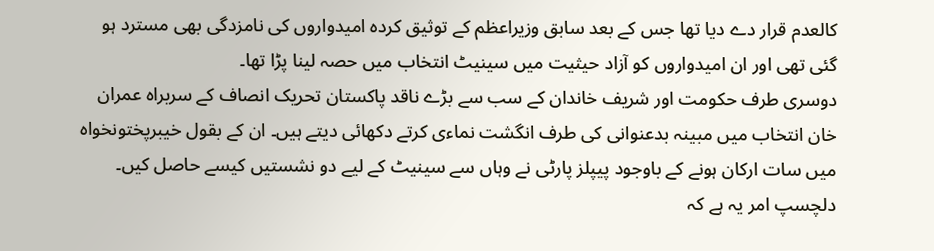کالعدم قرار دے دیا تھا جس کے بعد سابق وزیراعظم کے توثیق کردہ امیدواروں کی نامزدگی بھی مسترد ہو گئی تھی اور ان امیدواروں کو آزاد حیثیت میں سینیٹ انتخاب میں حصہ لینا پڑا تھا۔
دوسری طرف حکومت اور شریف خاندان کے سب سے بڑے ناقد پاکستان تحریک انصاف کے سربراہ عمران خان انتخاب میں مبینہ بدعنوانی کی طرف انگشت نماءی کرتے دکھائی دیتے ہیں۔ ان کے بقول خیبرپختونخواہ میں سات ارکان ہونے کے باوجود پیپلز پارٹی نے وہاں سے سینیٹ کے لیے دو نشستیں کیسے حاصل کیں۔
دلچسپ امر یہ ہے کہ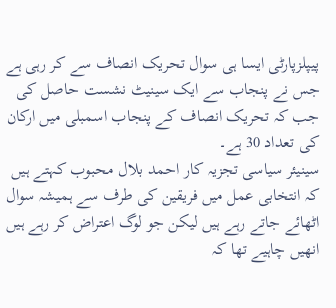پیپلزپارٹی ایسا ہی سوال تحریک انصاف سے کر رہی ہے جس نے پنجاب سے ایک سینیٹ نشست حاصل کی جب کہ تحریک انصاف کے پنجاب اسمبلی میں ارکان کی تعداد 30 ہے۔
سینیئر سیاسی تجزیہ کار احمد بلال محبوب کہتے ہیں کہ انتخابی عمل میں فریقین کی طرف سے ہمیشہ سوال اٹھائے جاتے رہے ہیں لیکن جو لوگ اعتراض کر رہے ہیں انھیں چاہیے تھا کہ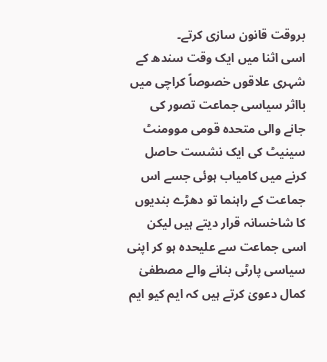بروقت قانون سازی کرتے۔
اسی اثنا میں ایک وقت سندھ کے شہری علاقوں خصوصاً کراچی میں بااثر سیاسی جماعت تصور کی جانے والی متحدہ قومی موومنٹ سینیٹ کی ایک نشست حاصل کرنے میں کامیاب ہوئی جسے اس جماعت کے راہنما تو دھڑے بندیوں کا شاخسانہ قرار دیتے ہیں لیکن اسی جماعت سے علیحدہ ہو کر اپنی سیاسی پارٹی بنانے والے مصطفیٰ کمال دعویٰ کرتے ہیں کہ ایم کیو ایم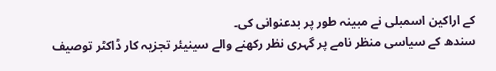کے اراکین اسمبلی نے مبینہ طور پر بدعنوانی کی۔
سندھ کے سیاسی منظر نامے پر گہری نظر رکھنے والے سینیئر تجزیہ کار ڈاکٹر توصیف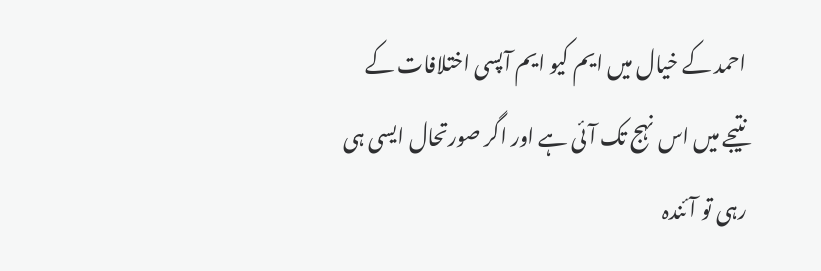احمد کے خیال میں ایم کیو ایم آپسی اختلافات کے نتیجے میں اس نہج تک آئی ہے اور اگر صورتحال ایسی ہی رہی تو آئندہ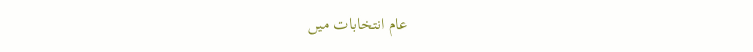عام انتخابات میں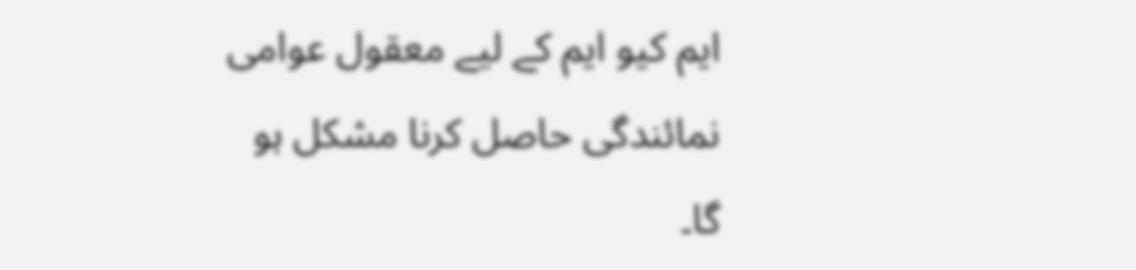ایم کیو ایم کے لیے معقول عوامی نمائندگی حاصل کرنا مشکل ہو گا۔